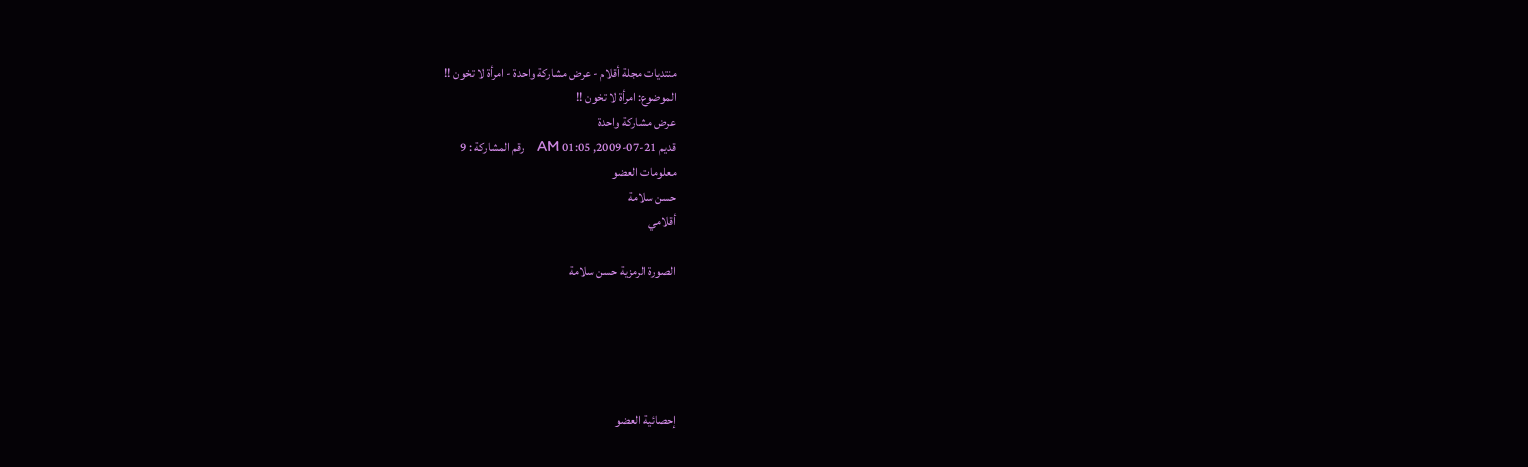منتديات مجلة أقلام - عرض مشاركة واحدة - امرأة لا تخون !!
الموضوع: امرأة لا تخون !!
عرض مشاركة واحدة
قديم 21-07-2009, 01:05 AM   رقم المشاركة : 9
معلومات العضو
حسن سلامة
أقلامي

الصورة الرمزية حسن سلامة





إحصائية العضو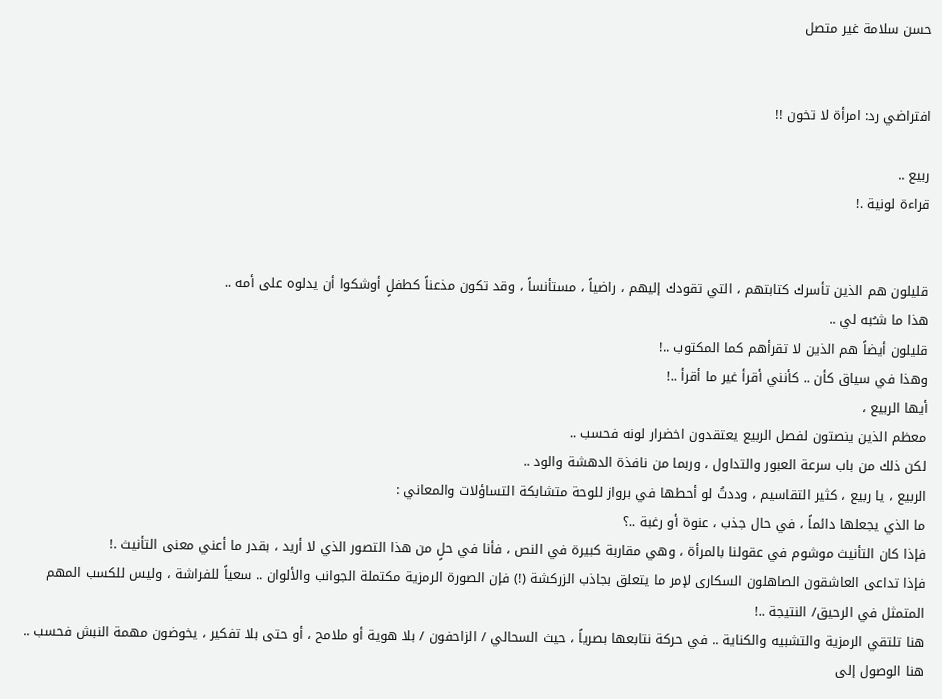حسن سلامة غير متصل


افتراضي رد: امرأة لا تخون !!

ربيع ..
قراءة لونية .!


قليلون هم الذين تأسرك كتابتهم ، التي تقودك إليهم ، راضياً ، مستأنساً ، وقد تكون مذعناً كطفلٍ أوشكوا أن يدلوه على أمه ..
هذا ما شـُبه لي ..
قليلون أيضاً هم الذين لا تقرأهم كما المكتوب ..!
وهذا في سياق كأن .. كأنني أقرأ غير ما أقرأ ..!
أيها الربيع ،
معظم الذين ينصتون لفصل الربيع يعتقدون اخضرار لونه فحسب ..
لكن ذلك من باب سرعة العبور والتداول ، وربما من نافذة الدهشة والود ..
الربيع ، يا ربيع ، كثير التقاسيم ، وددتُ لو أحطها في برواز للوحة متشابكة التساؤلات والمعاني :
ما الذي يجعلها دائماً ، في حال جذب ، عنوة أو رغبة ..؟
فإذا كان التأنيث موشوم في عقولنا بالمرأة ، وهي مقاربة كبيرة في النص ، فأنا في حلٍ من هذا التصور الذي لا أريد ، بقدر ما أعني معنى التأنيث .!
فإذا تداعى العاشقون الصاهلون السكارى لإمر ما يتعلق بجاذب الزركشة (!) فإن الصورة الرمزية مكتملة الجوانب والألوان .. سعياً للفراشة ، وليس للكسب المهم المتمثل في الرحيق/ النتيجة ..!
هنا تلتقي الرمزية والتشبيه والكناية .. في حركة نتابعها بصرياً ، حيث السحالي / الزاحفون / بلا هوية أو ملامح ، أو حتى بلا تفكير ، يخوضون مهمة النبش فحسب ..
هنا الوصول إلى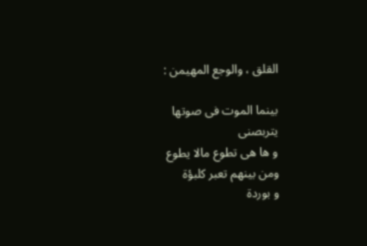القلق ، والوجع المهيمن :

بينما الموت فى صوتها
يتربصنى
و ها هى تطوع مالا يطوع
ومن بينهم تعبر كلبؤة
و بوردة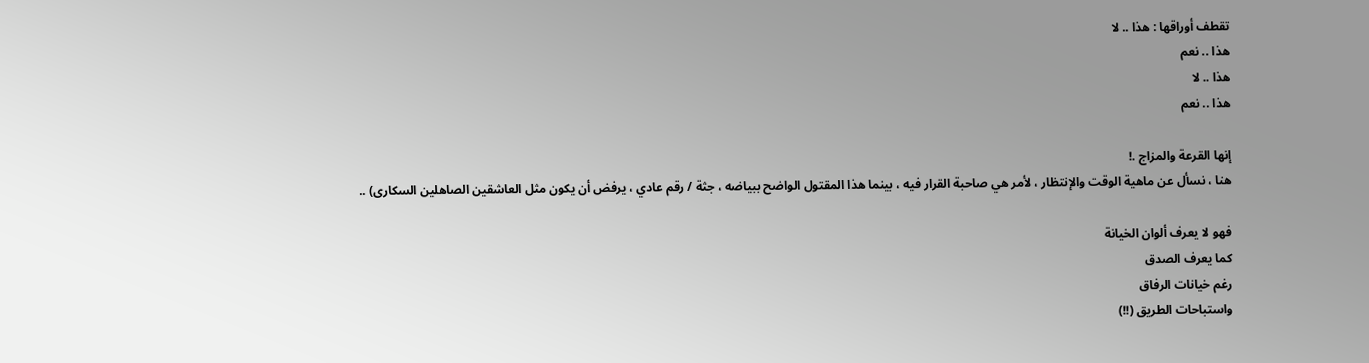تقطف أوراقها : هذا .. لا
هذا .. نعم
هذا .. لا
هذا .. نعم

إنها القرعة والمزاج .!
هنا ، نسأل عن ماهية الوقت والإنتظار ، لأمر هي صاحبة القرار فيه ، بينما هذا المقتول الواضح ببياضه ، جثة / رقم عادي ، يرفض أن يكون مثل العاشقين الصاهلين السكارى) ..

فهو لا يعرف ألوان الخيانة
كما يعرف الصدق
رغم خيانات الرفاق
واستباحات الطريق (!!)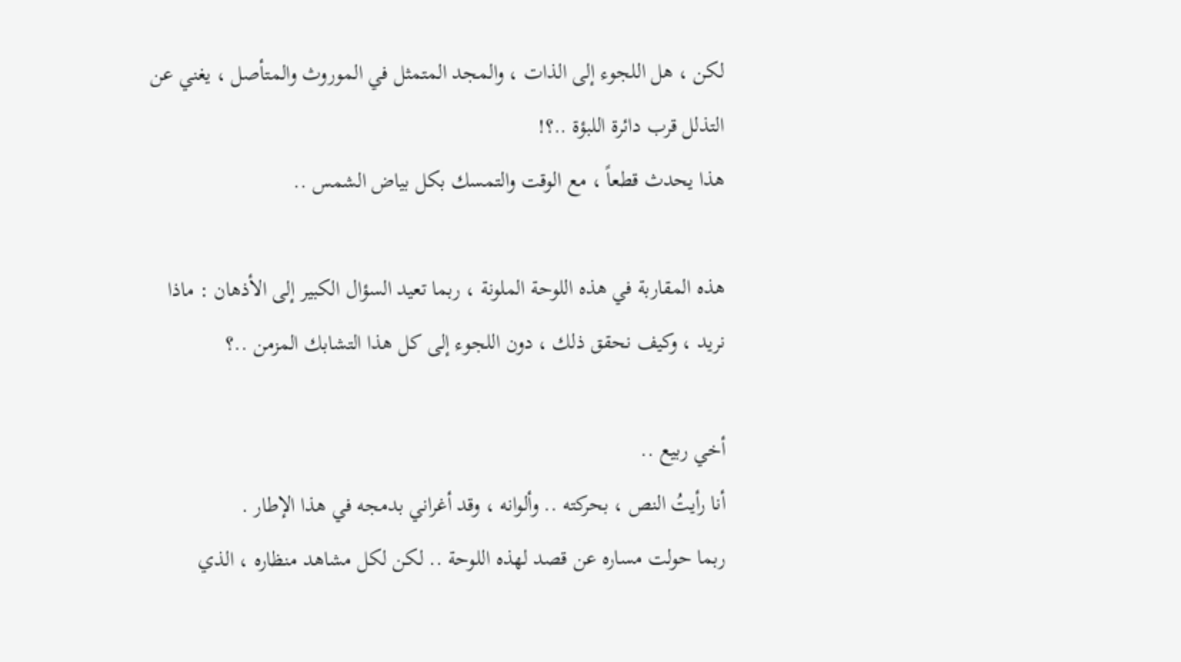لكن ، هل اللجوء إلى الذات ، والمجد المتمثل في الموروث والمتأصل ، يغني عن التذلل قرب دائرة اللبؤة ..؟!
هذا يحدث قطعاً ، مع الوقت والتمسك بكل بياض الشمس ..

هذه المقاربة في هذه اللوحة الملونة ، ربما تعيد السؤال الكبير إلى الأذهان : ماذا نريد ، وكيف نحقق ذلك ، دون اللجوء إلى كل هذا التشابك المزمن ..؟

أخي ربيع ..
أنا رأيتُ النص ، بحركته .. وألوانه ، وقد أغراني بدمجه في هذا الإطار .
ربما حولت مساره عن قصد لهذه اللوحة .. لكن لكل مشاهد منظاره ، الذي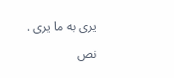يرى به ما يرى .

نص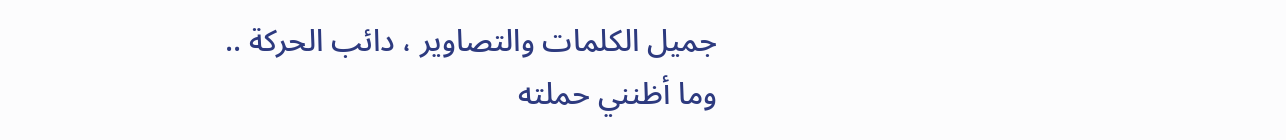جميل الكلمات والتصاوير ، دائب الحركة ..
وما أظنني حملته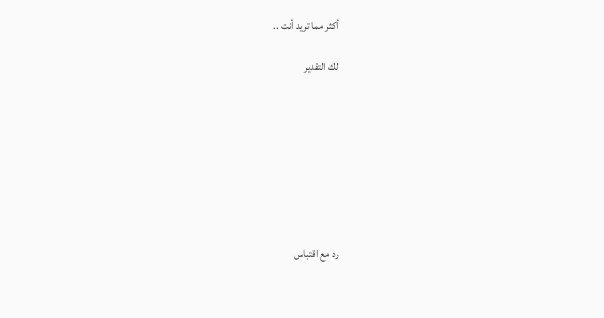أكثر مما تريد أنت ..

لك التقدير








رد مع اقتباس